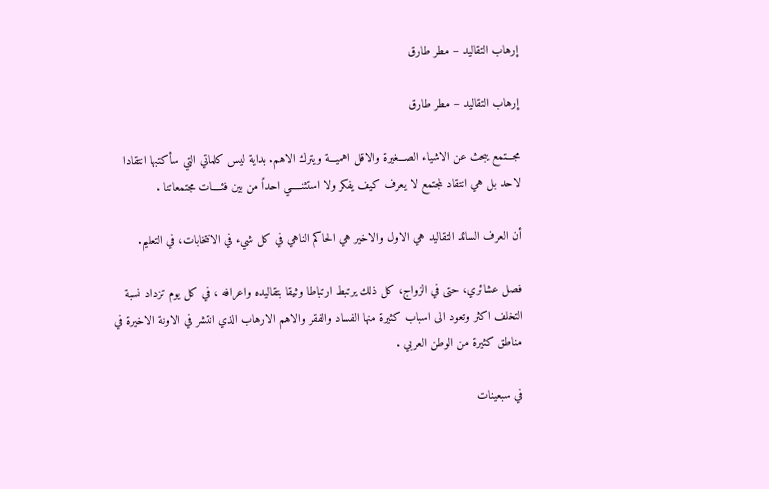إرهاب التقاليد – مطر طارق

إرهاب التقاليد – مطر طارق

مجـــتمع يبحث عن الاشياء الصـــغيرة والاقل اهميـــة ويترك الاهم. بداية ليس كلماتي التي سأكتبها انتقادا لاحد بل هي انتقاد لمجتمع لا يعرف كيف يفكر ولا استثنـــــي احداً من بين فئــــات مجتمعاتنا .

أن العرف السائد التقاليد هي الاول والاخير هي الحاكم الناهي في كل شيء في الانتخابات، في التعليم.

فصل عشائري، حتى في الزواج، كل ذلك يرتبط ارتباطا وثيقا بتقاليده واعرافه ، في كل يوم تزداد نسبة التخلف اكثر وتعود الى اسباب كثيرة منها الفساد والفقر والاهم الارهاب الذي انتشر في الاونة الاخيرة في مناطق كثيرة من الوطن العربي .

في سبعينات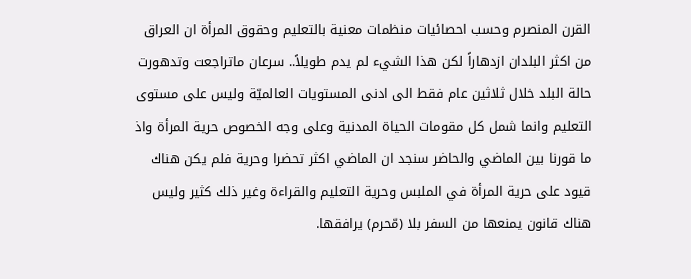القرن المنصرم وحسب احصائيات منظمات معنية بالتعليم وحقوق المرأة ان العراق من اكثر البلدان ازدهاراً لكن هذا الشيء لم يدم طويلاً.. سرعان ماتراجعت وتدهورت حالة البلد خلال ثلاثين عام فقط الى ادنى المستويات العالميّة وليس على مستوى التعليم وانما شمل كل مقومات الحياة المدنية وعلى وجه الخصوص حرية المرأة واذ ما قورنا بين الماضي والحاضر سنجد ان الماضي اكثر تحضرا وحرية فلم يكن هناك قيود على حرية المرأة في الملبس وحرية التعليم والقراءة وغير ذلك كثير وليس هناك قانون يمنعها من السفر بلا (مّحرم) يرافقها.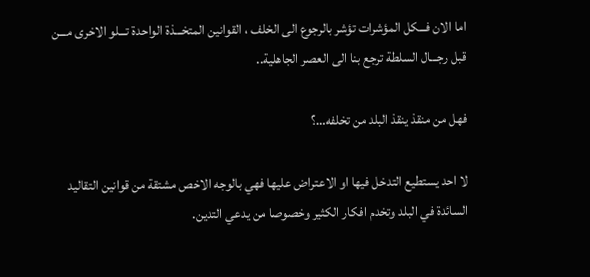اما الان فـــكل المؤشرات تؤشر بالرجوع الى الخلف ، القوانين المتخـــذة الواحدة تـــلو الاخرى مـــن قبل رجـــال السلطة ترجع بنا الى العصر الجاهلية..

فهل من منقذ ينقذ البلد من تخلفه…؟

لا احد يستطيع التدخل فيها او الاعتراض عليها فهي بالوجه الاخص مشتقة من قوانين التقاليد السائدة في البلد وتخدم افكار الكثير وخصوصا من يدعي التدين.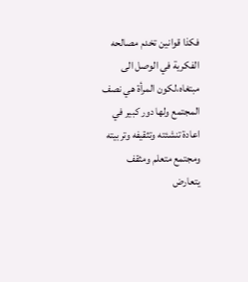فكذا قوانين تخدم مصالحه الفكرية في الوصل الى مبتغاه،لكون المرأة هي نصف المجتمع ولها دور كبير في اعادة تنشئته وتثقيفه وتربيته ومجتمع متعلم ومثقف يتعارض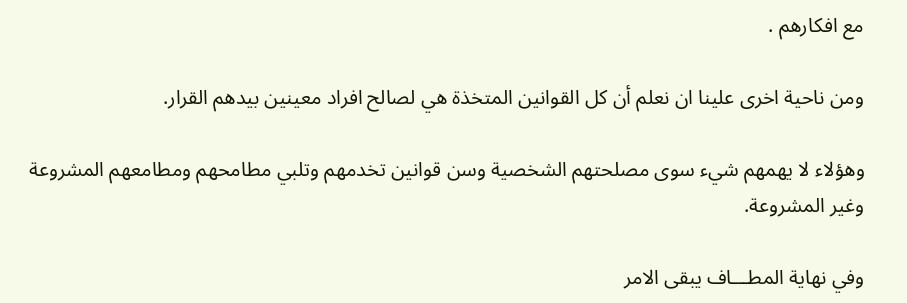مع افكارهم .

ومن ناحية اخرى علينا ان نعلم أن كل القوانين المتخذة هي لصالح افراد معينين بيدهم القرار.

وهؤلاء لا يهمهم شيء سوى مصلحتهم الشخصية وسن قوانين تخدمهم وتلبي مطامحهم ومطامعهم المشروعة وغير المشروعة.

وفي نهاية المطـــاف يبقى الامر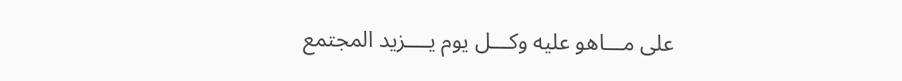على مـــاهو عليه وكـــل يوم يــــزيد المجتمع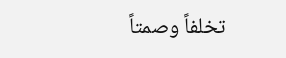تخلفاً وصمتاً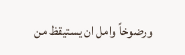ورضوخاً وامل ان يستيقظ من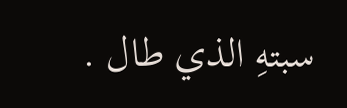سبتهِ الذي طال .